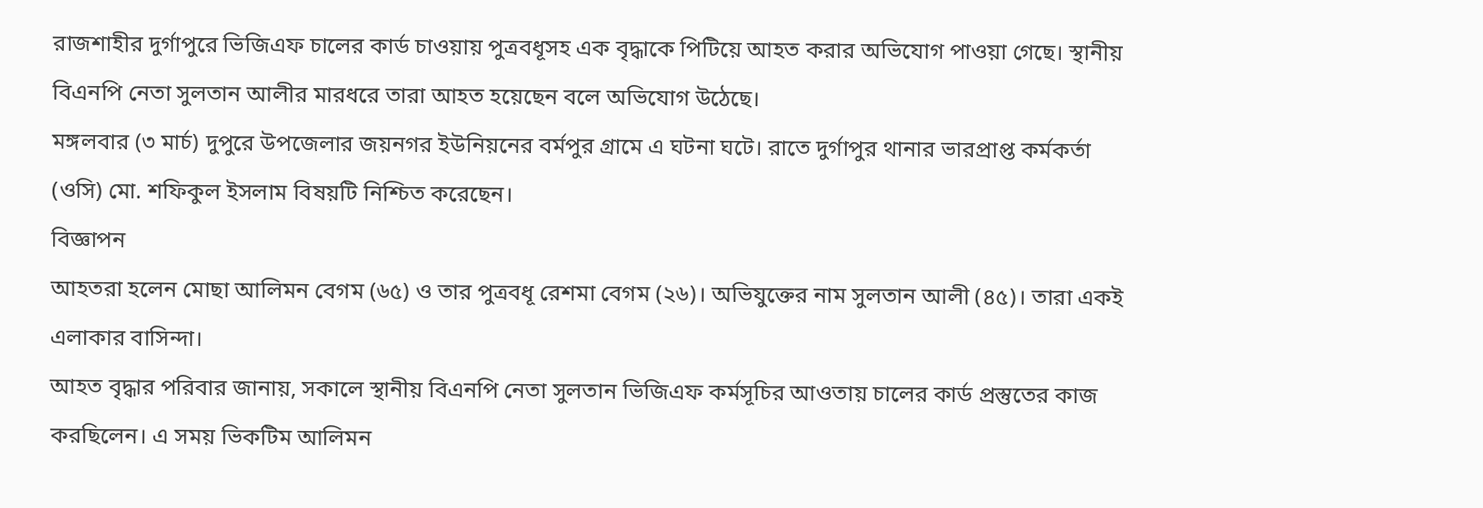রাজশাহীর দুর্গাপুরে ভিজিএফ চালের কার্ড চাওয়ায় পুত্রবধূসহ এক বৃদ্ধাকে পিটিয়ে আহত করার অভিযোগ পাওয়া গেছে। স্থানীয় বিএনপি নেতা সুলতান আলীর মারধরে তারা আহত হয়েছেন বলে অভিযোগ উঠেছে।
মঙ্গলবার (৩ মার্চ) দুপুরে উপজেলার জয়নগর ইউনিয়নের বর্মপুর গ্রামে এ ঘটনা ঘটে। রাতে দুর্গাপুর থানার ভারপ্রাপ্ত কর্মকর্তা (ওসি) মো. শফিকুল ইসলাম বিষয়টি নিশ্চিত করেছেন।
বিজ্ঞাপন
আহতরা হলেন মোছা আলিমন বেগম (৬৫) ও তার পুত্রবধূ রেশমা বেগম (২৬)। অভিযুক্তের নাম সুলতান আলী (৪৫)। তারা একই এলাকার বাসিন্দা।
আহত বৃদ্ধার পরিবার জানায়, সকালে স্থানীয় বিএনপি নেতা সুলতান ভিজিএফ কর্মসূচির আওতায় চালের কার্ড প্রস্তুতের কাজ করছিলেন। এ সময় ভিকটিম আলিমন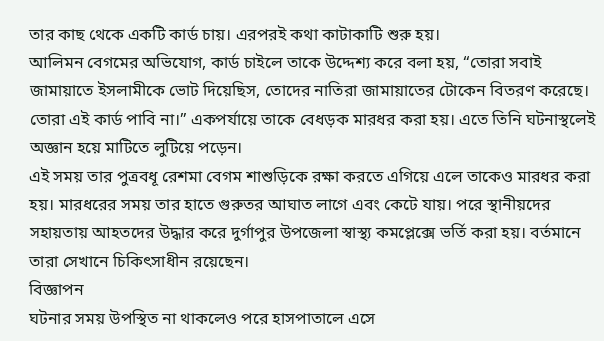তার কাছ থেকে একটি কার্ড চায়। এরপরই কথা কাটাকাটি শুরু হয়।
আলিমন বেগমের অভিযোগ, কার্ড চাইলে তাকে উদ্দেশ্য করে বলা হয়, “তোরা সবাই জামায়াতে ইসলামীকে ভোট দিয়েছিস, তোদের নাতিরা জামায়াতের টোকেন বিতরণ করেছে। তোরা এই কার্ড পাবি না।” একপর্যায়ে তাকে বেধড়ক মারধর করা হয়। এতে তিনি ঘটনাস্থলেই অজ্ঞান হয়ে মাটিতে লুটিয়ে পড়েন।
এই সময় তার পুত্রবধূ রেশমা বেগম শাশুড়িকে রক্ষা করতে এগিয়ে এলে তাকেও মারধর করা হয়। মারধরের সময় তার হাতে গুরুতর আঘাত লাগে এবং কেটে যায়। পরে স্থানীয়দের সহায়তায় আহতদের উদ্ধার করে দুর্গাপুর উপজেলা স্বাস্থ্য কমপ্লেক্সে ভর্তি করা হয়। বর্তমানে তারা সেখানে চিকিৎসাধীন রয়েছেন।
বিজ্ঞাপন
ঘটনার সময় উপস্থিত না থাকলেও পরে হাসপাতালে এসে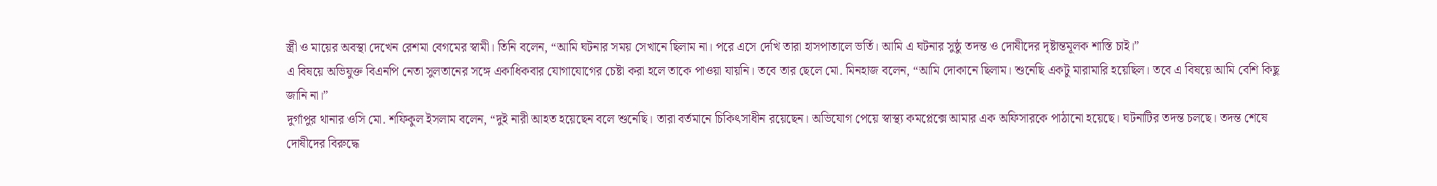স্ত্রী ও মায়ের অবস্থা দেখেন রেশমা বেগমের স্বামী। তিনি বলেন, “আমি ঘটনার সময় সেখানে ছিলাম না। পরে এসে দেখি তারা হাসপাতালে ভর্তি। আমি এ ঘটনার সুষ্ঠু তদন্ত ও দোষীদের দৃষ্টান্তমূলক শাস্তি চাই।”
এ বিষয়ে অভিযুক্ত বিএনপি নেতা সুলতানের সঙ্গে একাধিকবার যোগাযোগের চেষ্টা করা হলে তাকে পাওয়া যায়নি। তবে তার ছেলে মো. মিনহাজ বলেন, “আমি দোকানে ছিলাম। শুনেছি একটু মারামারি হয়েছিল। তবে এ বিষয়ে আমি বেশি কিছু জানি না।”
দুর্গাপুর থানার ওসি মো. শফিকুল ইসলাম বলেন, “দুই নারী আহত হয়েছেন বলে শুনেছি। তারা বর্তমানে চিকিৎসাধীন রয়েছেন। অভিযোগ পেয়ে স্বাস্থ্য কমপ্লেক্সে আমার এক অফিসারকে পাঠানো হয়েছে। ঘটনাটির তদন্ত চলছে। তদন্ত শেষে দোষীদের বিরুদ্ধে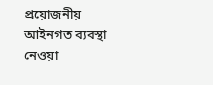প্রয়োজনীয় আইনগত ব্যবস্থা নেওয়া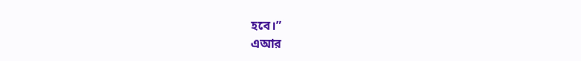হবে।”
এআর